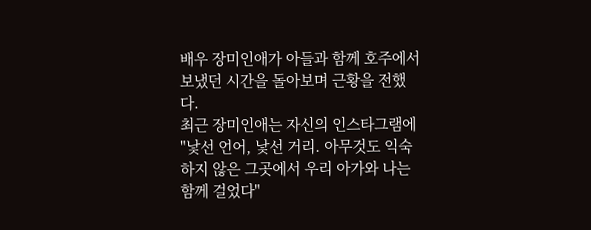배우 장미인애가 아들과 함께 호주에서 보냈던 시간을 돌아보며 근황을 전했다.
최근 장미인애는 자신의 인스타그램에 "낯선 언어, 낯선 거리. 아무것도 익숙하지 않은 그곳에서 우리 아가와 나는 함께 걸었다"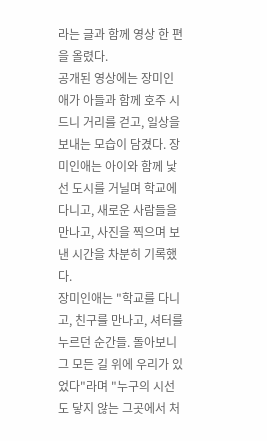라는 글과 함께 영상 한 편을 올렸다.
공개된 영상에는 장미인애가 아들과 함께 호주 시드니 거리를 걷고, 일상을 보내는 모습이 담겼다. 장미인애는 아이와 함께 낯선 도시를 거닐며 학교에 다니고, 새로운 사람들을 만나고, 사진을 찍으며 보낸 시간을 차분히 기록했다.
장미인애는 "학교를 다니고, 친구를 만나고, 셔터를 누르던 순간들. 돌아보니 그 모든 길 위에 우리가 있었다"라며 "누구의 시선도 닿지 않는 그곳에서 처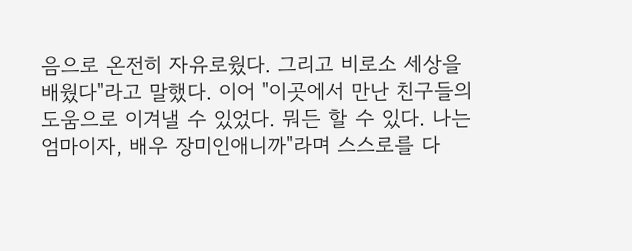음으로 온전히 자유로웠다. 그리고 비로소 세상을 배웠다"라고 말했다. 이어 "이곳에서 만난 친구들의 도움으로 이겨낼 수 있었다. 뭐든 할 수 있다. 나는 엄마이자, 배우 장미인애니까"라며 스스로를 다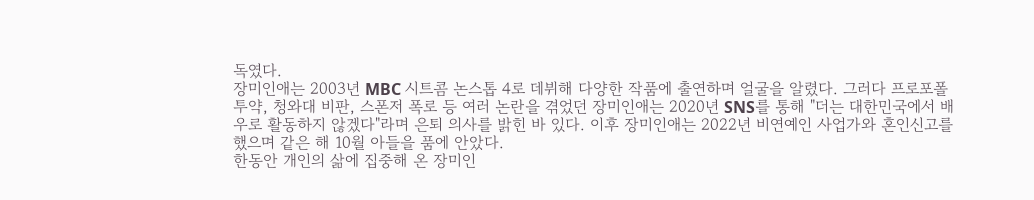독였다.
장미인애는 2003년 MBC 시트콤 논스톱 4로 데뷔해 다양한 작품에 출연하며 얼굴을 알렸다. 그러다 프로포폴 투약, 청와대 비판, 스폰저 폭로 등 여러 논란을 겪었던 장미인애는 2020년 SNS를 통해 "더는 대한민국에서 배우로 활동하지 않겠다"라며 은퇴 의사를 밝힌 바 있다. 이후 장미인애는 2022년 비연예인 사업가와 혼인신고를 했으며 같은 해 10월 아들을 품에 안았다.
한동안 개인의 삶에 집중해 온 장미인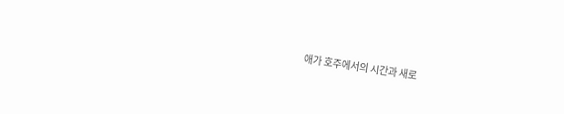애가 호주에서의 시간과 새로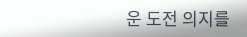운 도전 의지를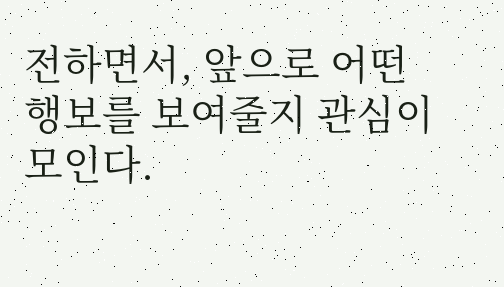전하면서, 앞으로 어떤 행보를 보여줄지 관심이 모인다.